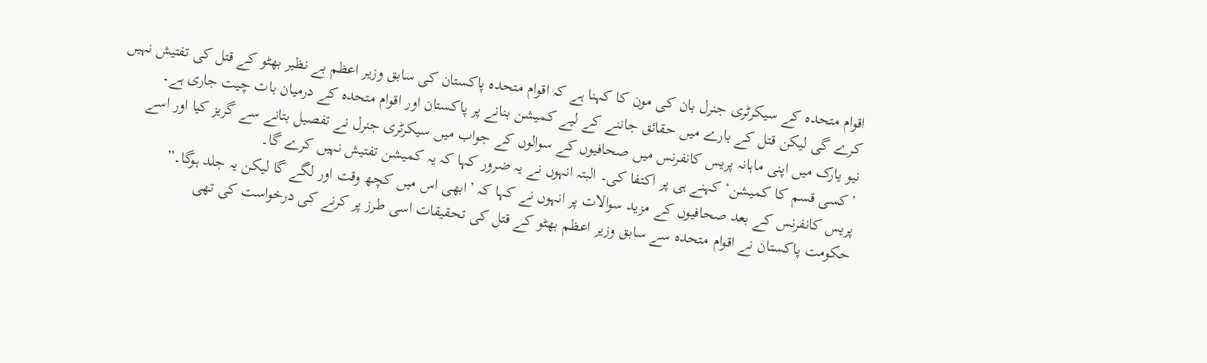اقوام متحدہ کے سیکرٹری جنرل بان کی مون کا کہنا ہے کہ اقوام متحدہ پاکستان کی سابق وزیر اعظم بے نظیر بھٹو کے قتل کی تفتیش نہیں کرے گی لیکن قتل کے بارے میں حقائق جاننے کے لیے کمیشن بنانے پر پاکستان اور اقوام متحدہ کے درمیان بات چیت جاری ہے۔
نیو یارک میں اپنی ماہانہ پریس کانفرنس میں صحافیوں کے سوالوں کے جواب میں سیکرٹری جنرل نے تفصیل بتانے سے گریز کیا اور اسے ’کسی قسم کا کمیشن‘ کہنے ہی پر اکتفا کی۔ البتہ انہوں نے یہ ضرور کہا کہ یہ کمیشن تفتیش نہیں کرے گا۔
پریس کانفرنس کے بعد صحافیوں کے مزید سوالات پر انہوں نے کہا کہ ’ابھی اس میں کچھ وقت اور لگے گا لیکن یہ جلد ہوگا۔”
حکومت پاکستان نے اقوام متحدہ سے سابق وزیر اعظم بھٹو کے قتل کی تحقیقات اسی طرز پر کرنے کی درخواست کی تھی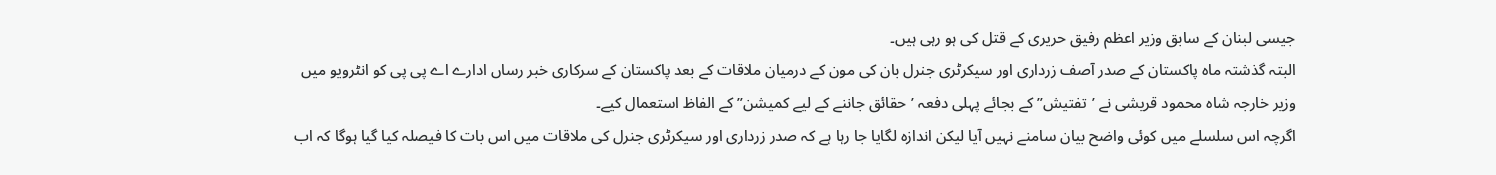جیسی لبنان کے سابق وزیر اعظم رفیق حریری کے قتل کی ہو رہی ہیں۔
البتہ گذشتہ ماہ پاکستان کے صدر آصف زرداری اور سیکرٹری جنرل بان کی مون کے درمیان ملاقات کے بعد پاکستان کے سرکاری خبر رساں ادارے اے پی پی کو انٹرویو میں وزیر خارجہ شاہ محمود قریشی نے ’تفتیش” کے بجائے پہلی دفعہ ’حقائق جاننے کے لیے کمیشن” کے الفاظ استعمال کیے۔
اگرچہ اس سلسلے میں کوئی واضح بیان سامنے نہیں آیا لیکن اندازہ لگایا جا رہا ہے کہ صدر زرداری اور سیکرٹری جنرل کی ملاقات میں اس بات کا فیصلہ کیا گیا ہوگا کہ اب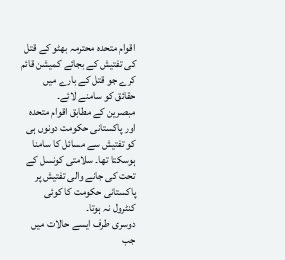اقوام متحدہ محترمہ بھٹو کے قتل کی تفتیش کے بجائے کمیشن قائم کرے جو قتل کے بارے میں حقائق کو سامنے لائے۔
مبصرین کے مطابق اقوام متحدہ اور پاکستانی حکومت دونوں ہی کو تفتیش سے مسائل کا سامنا ہوسکتا تھا۔ سلامتی کونسل کے تحت کی جانے والی تفتیش پر پاکستانی حکومت کا کوئی کنٹرول نہ ہوتا۔
دوسری طرف ایسے حالات میں جب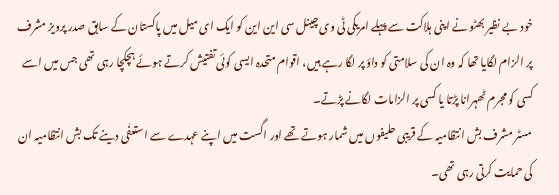خود بے نظیر بھٹو نے اپنی ہلاکت سے پہلے امریکی ٹی وی چینل سی این این کو ایک ای میل میں پاکستان کے سابق صدر پرویز مشرف پر الزام لگایا تھا کہ وہ ان کی سلامتی کو داؤ پر لگا رہے ہیں، اقوام متحدہ ایسی کوئی تفتیش کرتے ہوئے ہچکچا رہی تھی جس میں اسے کسی کو مجرم ٹھہرانا پڑتا یا کسی پر الزامات لگانے پڑتے۔
مسٹر مشرف بش انتظامیہ کے قریبی حلیفوں میں شمار ہوتے تھے اور اگست میں اپنے عہدے سے استعفٰی دینے تک بش انتظامیہ ان کی حمایت کرتی رہی تھی۔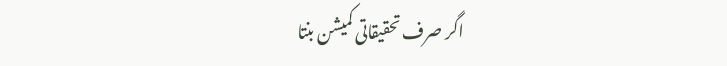اگر صرف تحقیقاتی کمیشن بنتا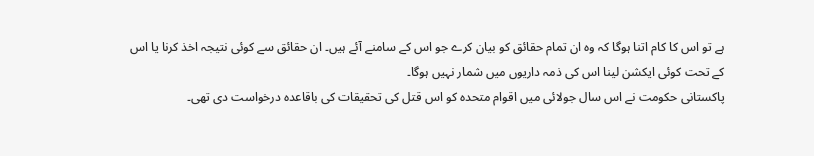ہے تو اس کا کام اتنا ہوگا کہ وہ ان تمام حقائق کو بیان کرے جو اس کے سامنے آئے ہیں۔ ان حقائق سے کوئی نتیجہ اخذ کرنا یا اس کے تحت کوئی ایکشن لینا اس کی ذمہ داریوں میں شمار نہیں ہوگا۔
پاکستانی حکومت نے اس سال جولائی میں اقوام متحدہ کو اس قتل کی تحقیقات کی باقاعدہ درخواست دی تھی۔